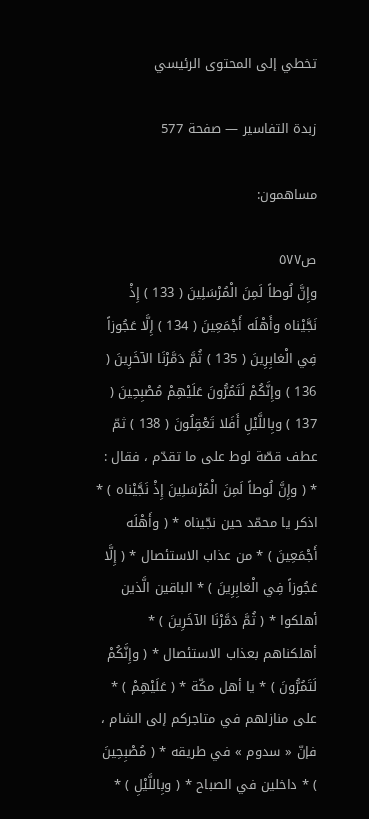تخطي إلى المحتوى الرئيسي

زبدة التفاسير — صفحة 577

مساهمون:

ص٥٧٧
وإِنَّ لُوطاً لَمِنَ الْمُرْسَلِينَ ( 133 ) إِذْ نَجَّيْناه وأَهْلَه أَجْمَعِينَ ( 134 ) إِلَّا عَجُوزاً فِي الْغابِرِينَ ( 135 ) ثُمَّ دَمَّرْنَا الآخَرِينَ ( 136 ) وإِنَّكُمْ لَتَمُرُّونَ عَلَيْهِمْ مُصْبِحِينَ ( 137 ) وبِاللَّيْلِ أَفَلا تَعْقِلُونَ ( 138 ) ثمّ عطف قصّة لوط على ما تقدّم ، فقال : * ( وإِنَّ لُوطاً لَمِنَ الْمُرْسَلِينَ إِذْ نَجَّيْناه ) * اذكر يا محمّد حين نجّيناه * ( وأَهْلَه أَجْمَعِينَ ) * من عذاب الاستئصال * ( إِلَّا عَجُوزاً فِي الْغابِرِينَ ) * الباقين الَّذين أهلكوا * ( ثُمَّ دَمَّرْنَا الآخَرِينَ ) * أهلكناهم بعذاب الاستئصال * ( وإِنَّكُمْ لَتَمُرُّونَ ) * يا أهل مكّة * ( عَلَيْهِمْ ) * على منازلهم في متاجركم إلى الشام ، فإنّ « سدوم » في طريقه * ( مُصْبِحِينَ ) * داخلين في الصباح * ( وبِاللَّيْلِ ) *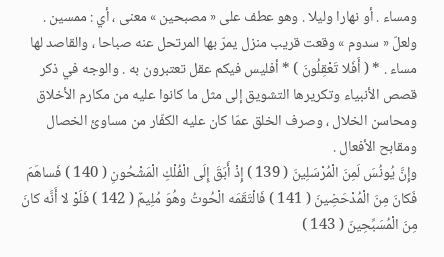ومساء . أو نهارا وليلا . وهو عطف على « مصبحين » معنى ، أي : ممسين . ولعلّ « سدوم » وقعت قريب منزل يمرّ بها المرتحل عنه صباحا ، والقاصد لها مساء . * ( أَفَلا تَعْقِلُونَ ) * أفليس فيكم عقل تعتبرون به . والوجه في ذكر قصص الأنبياء وتكريرها التشويق إلى مثل ما كانوا عليه من مكارم الأخلاق ومحاسن الخلال ، وصرف الخلق عمّا كان عليه الكفّار من مساوئ الخصال ومقابح الأفعال .
وإِنَّ يُونُسَ لَمِنَ الْمُرْسَلِينَ ( 139 ) إِذْ أَبَقَ إِلَى الْفُلْكِ الْمَشْحُونِ ( 140 ) فَساهَمَ فَكانَ مِنَ الْمُدْحَضِينَ ( 141 ) فَالْتَقَمَه الْحُوتُ وهُوَ مُلِيمٌ ( 142 ) فَلَوْ لا أَنَّه كانَ مِنَ الْمُسَبِّحِينَ ( 143 )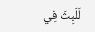لَلَبِثَ فِي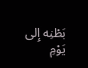بَطْنِه إِلى يَوْمِ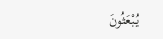يُبْعَثُونَ